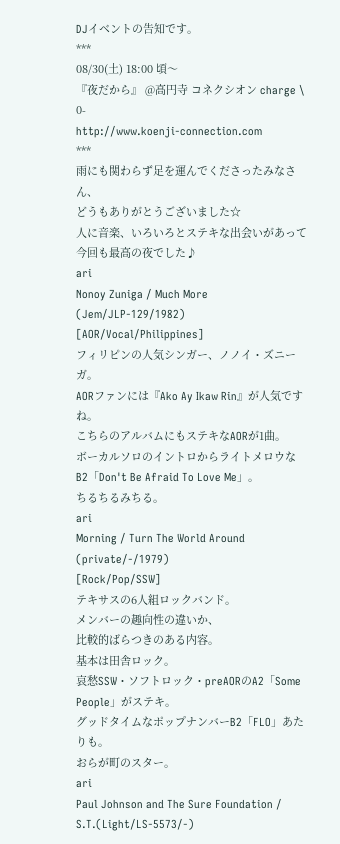DJイベントの告知です。
***
08/30(土) 18:00 頃〜
『夜だから』 @高円寺 コネクシオン charge \ 0-
http://www.koenji-connection.com
***
雨にも関わらず足を運んでくださったみなさん、
どうもありがとうございました☆
人に音楽、いろいろとステキな出会いがあって
今回も最高の夜でした♪
ari
Nonoy Zuniga / Much More (Jem/JLP-129/1982)
[AOR/Vocal/Philippines]
フィリピンの人気シンガー、ノノイ・ズニーガ。
AORファンには『Ako Ay Ikaw Rin』が人気ですね。
こちらのアルバムにもステキなAORが1曲。
ボーカルソロのイントロからライトメロウな
B2「Don't Be Afraid To Love Me」。
ちるちるみちる。
ari
Morning / Turn The World Around (private/-/1979)
[Rock/Pop/SSW]
テキサスの6人組ロックバンド。
メンバーの趣向性の違いか、
比較的ばらつきのある内容。
基本は田舎ロック。
哀愁SSW・ソフトロック・preAORのA2「Some People」がステキ。
グッドタイムなポップナンバーB2「FLO」あたりも。
おらが町のスター。
ari
Paul Johnson and The Sure Foundation / S.T.(Light/LS-5573/-)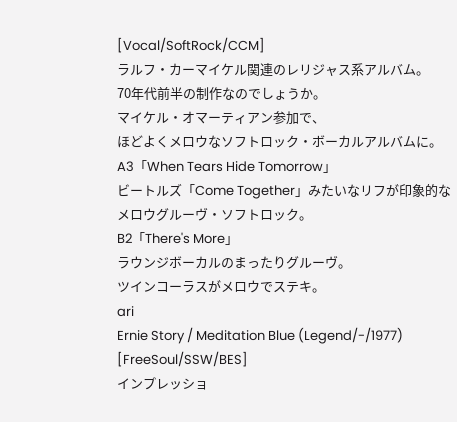[Vocal/SoftRock/CCM]
ラルフ・カーマイケル関連のレリジャス系アルバム。
70年代前半の制作なのでしょうか。
マイケル・オマーティアン参加で、
ほどよくメロウなソフトロック・ボーカルアルバムに。
A3「When Tears Hide Tomorrow」
ビートルズ「Come Together」みたいなリフが印象的な
メロウグルーヴ・ソフトロック。
B2「There's More」
ラウンジボーカルのまったりグルーヴ。
ツインコーラスがメロウでステキ。
ari
Ernie Story / Meditation Blue (Legend/-/1977)
[FreeSoul/SSW/BES]
インプレッショ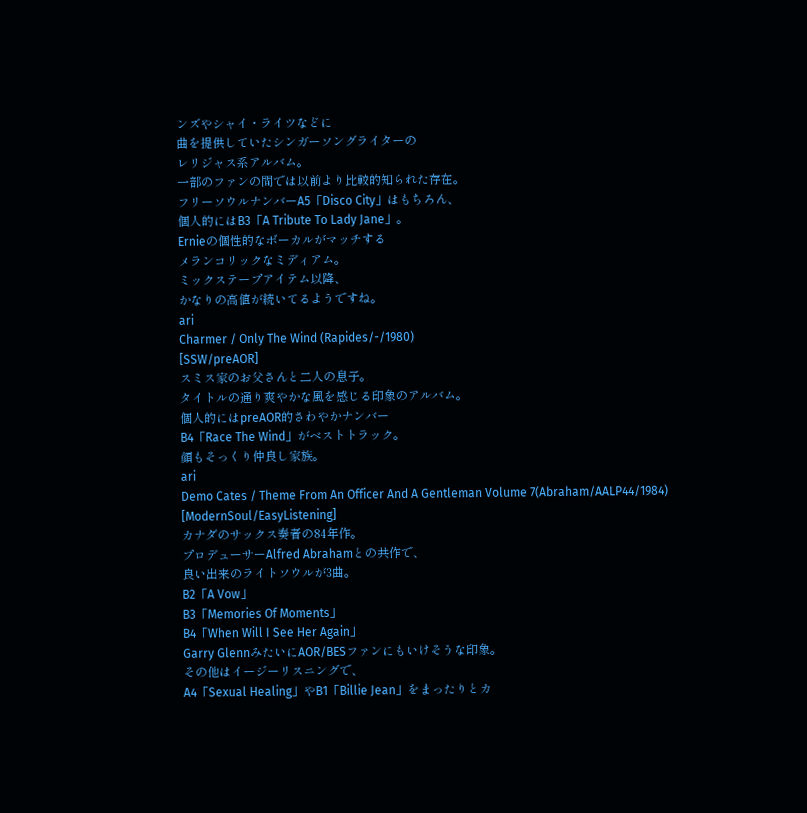ンズやシャイ・ライツなどに
曲を提供していたシンガーソングライターの
レリジャス系アルバム。
一部のファンの間では以前より比較的知られた存在。
フリーソウルナンバーA5「Disco City」はもちろん、
個人的にはB3「A Tribute To Lady Jane」。
Ernieの個性的なボーカルがマッチする
メランコリックなミディアム。
ミックステープアイテム以降、
かなりの高値が続いてるようですね。
ari
Charmer / Only The Wind (Rapides/-/1980)
[SSW/preAOR]
スミス家のお父さんと二人の息子。
タイトルの通り爽やかな風を感じる印象のアルバム。
個人的にはpreAOR的さわやかナンバー
B4「Race The Wind」がベストトラック。
顔もそっくり仲良し家族。
ari
Demo Cates / Theme From An Officer And A Gentleman Volume 7(Abraham/AALP44/1984)
[ModernSoul/EasyListening]
カナダのサックス奏者の84年作。
プロデューサーAlfred Abrahamとの共作で、
良い出来のライトソウルが3曲。
B2「A Vow」
B3「Memories Of Moments」
B4「When Will I See Her Again」
Garry GlennみたいにAOR/BESファンにもいけそうな印象。
その他はイージーリスニングで、
A4「Sexual Healing」やB1「Billie Jean」をまったりとカ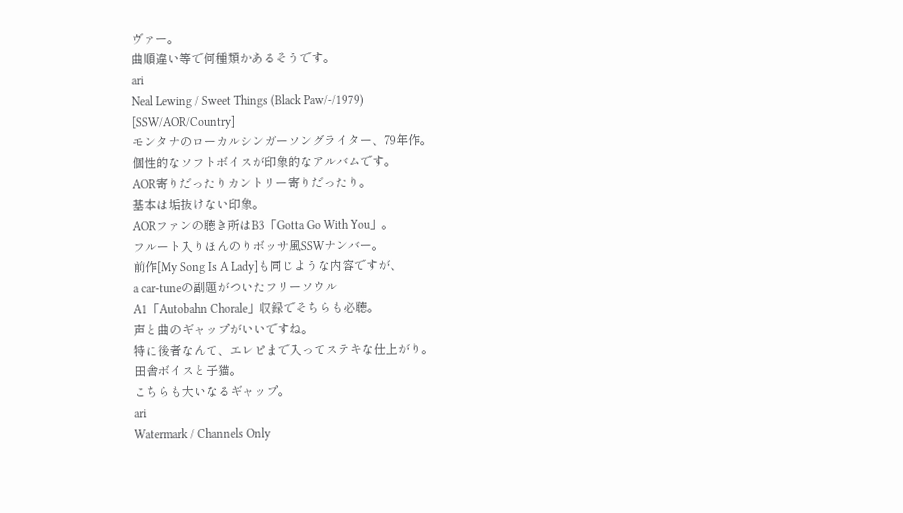ヴァー。
曲順違い等で何種類かあるそうです。
ari
Neal Lewing / Sweet Things (Black Paw/-/1979)
[SSW/AOR/Country]
モンタナのローカルシンガーソングライター、79年作。
個性的なソフトボイスが印象的なアルバムです。
AOR寄りだったりカントリー寄りだったり。
基本は垢抜けない印象。
AORファンの聴き所はB3「Gotta Go With You」。
フルート入りほんのりボッサ風SSWナンバー。
前作[My Song Is A Lady]も同じような内容ですが、
a car-tuneの副題がついたフリーソウル
A1「Autobahn Chorale」収録でそちらも必聴。
声と曲のギャップがいいですね。
特に後者なんて、エレピまで入ってステキな仕上がり。
田舎ボイスと子猫。
こちらも大いなるギャップ。
ari
Watermark / Channels Only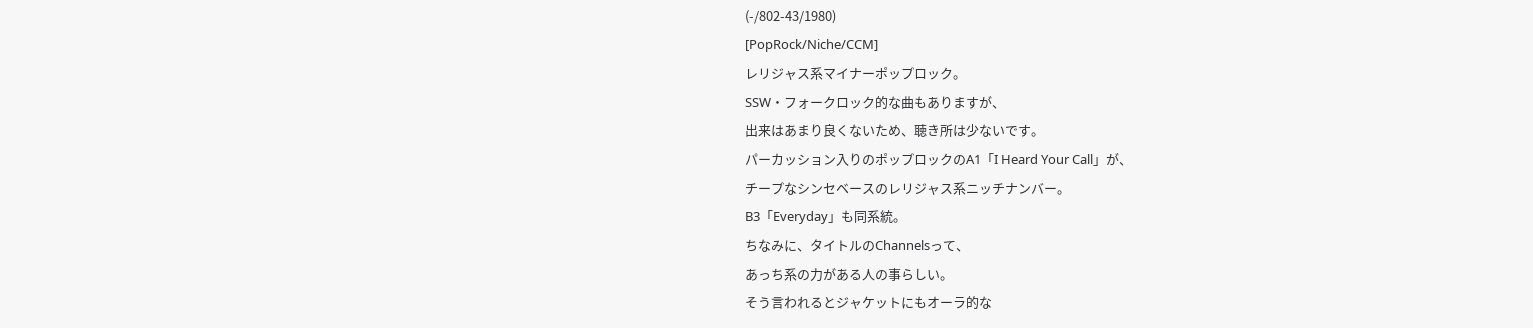(-/802-43/1980)
[PopRock/Niche/CCM]
レリジャス系マイナーポップロック。
SSW・フォークロック的な曲もありますが、
出来はあまり良くないため、聴き所は少ないです。
パーカッション入りのポップロックのA1「I Heard Your Call」が、
チープなシンセベースのレリジャス系ニッチナンバー。
B3「Everyday」も同系統。
ちなみに、タイトルのChannelsって、
あっち系の力がある人の事らしい。
そう言われるとジャケットにもオーラ的な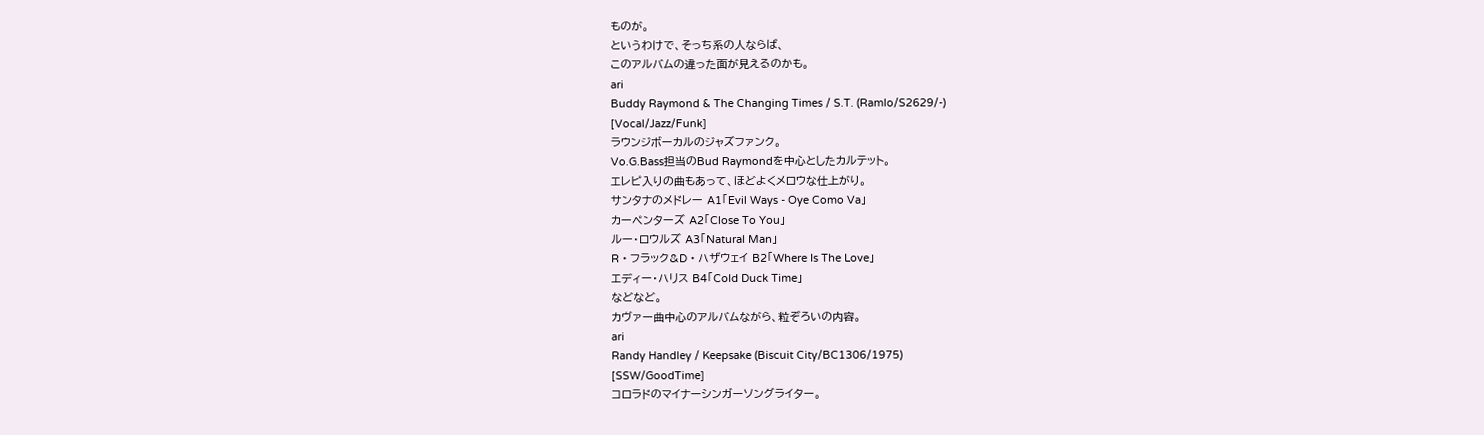ものが。
というわけで、そっち系の人ならば、
このアルバムの違った面が見えるのかも。
ari
Buddy Raymond & The Changing Times / S.T. (Ramlo/S2629/-)
[Vocal/Jazz/Funk]
ラウンジボーカルのジャズファンク。
Vo.G.Bass担当のBud Raymondを中心としたカルテット。
エレピ入りの曲もあって、ほどよくメロウな仕上がり。
サンタナのメドレー A1「Evil Ways - Oye Como Va」
カーペンターズ A2「Close To You」
ルー・ロウルズ A3「Natural Man」
R・フラック&D・ハザウェイ B2「Where Is The Love」
エディー・ハリス B4「Cold Duck Time」
などなど。
カヴァー曲中心のアルバムながら、粒ぞろいの内容。
ari
Randy Handley / Keepsake (Biscuit City/BC1306/1975)
[SSW/GoodTime]
コロラドのマイナーシンガーソングライター。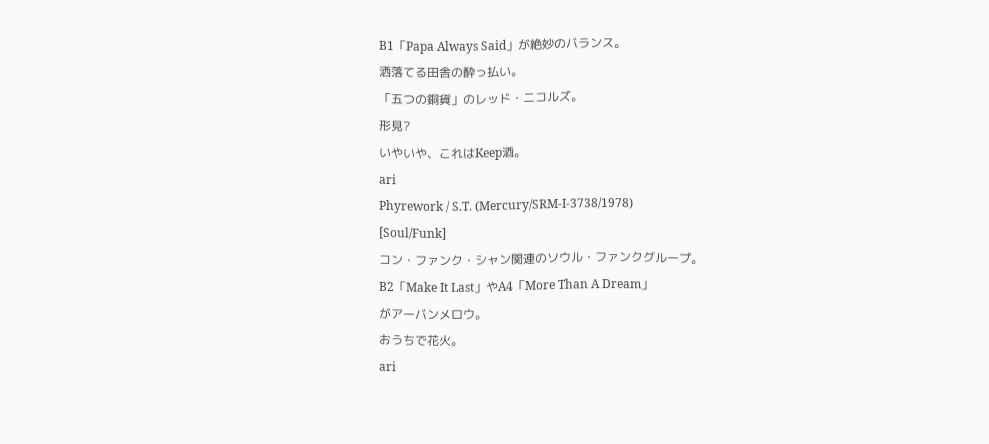B1「Papa Always Said」が絶妙のバランス。
洒落てる田舎の酔っ払い。
「五つの銅貨」のレッド・ニコルズ。
形見?
いやいや、これはKeep酒。
ari
Phyrework / S.T. (Mercury/SRM-I-3738/1978)
[Soul/Funk]
コン・ファンク・シャン関連のソウル・ファンクグループ。
B2「Make It Last」やA4「More Than A Dream」
がアーバンメロウ。
おうちで花火。
ari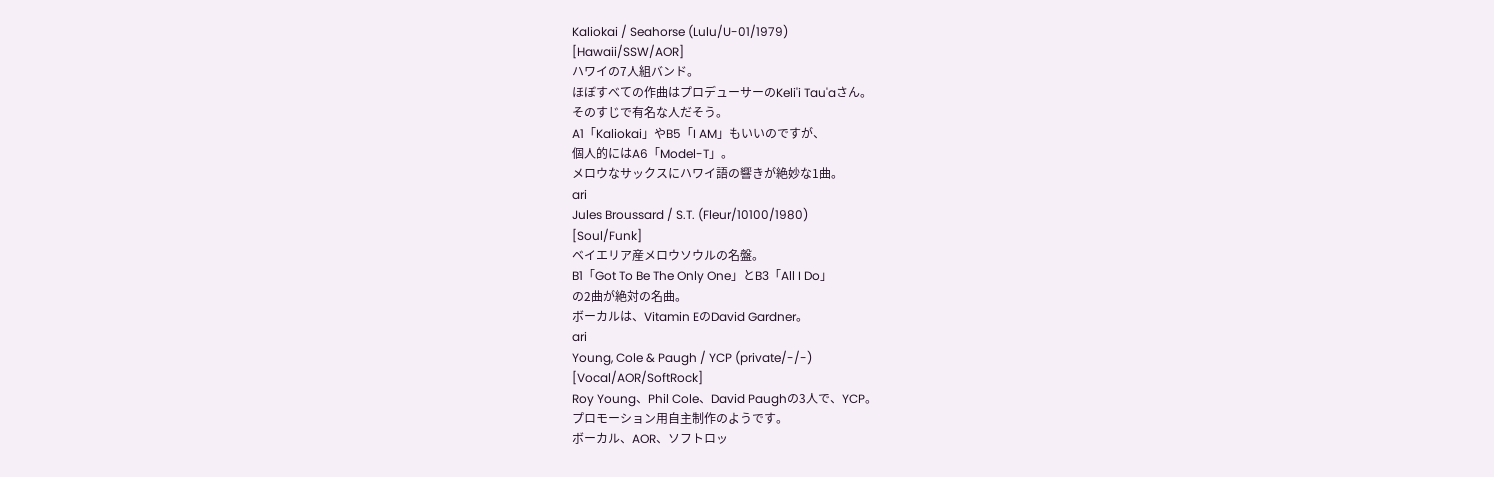Kaliokai / Seahorse (Lulu/U-01/1979)
[Hawaii/SSW/AOR]
ハワイの7人組バンド。
ほぼすべての作曲はプロデューサーのKeli'i Tau'aさん。
そのすじで有名な人だそう。
A1「Kaliokai」やB5「I AM」もいいのですが、
個人的にはA6「Model-T」。
メロウなサックスにハワイ語の響きが絶妙な1曲。
ari
Jules Broussard / S.T. (Fleur/10100/1980)
[Soul/Funk]
ベイエリア産メロウソウルの名盤。
B1「Got To Be The Only One」とB3「All I Do」
の2曲が絶対の名曲。
ボーカルは、Vitamin EのDavid Gardner。
ari
Young, Cole & Paugh / YCP (private/-/-)
[Vocal/AOR/SoftRock]
Roy Young、Phil Cole、David Paughの3人で、YCP。
プロモーション用自主制作のようです。
ボーカル、AOR、ソフトロッ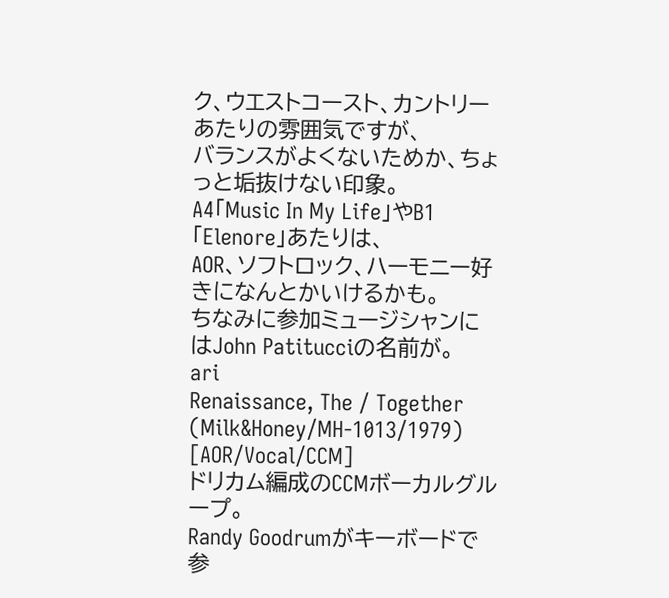ク、ウエストコースト、カントリーあたりの雰囲気ですが、
バランスがよくないためか、ちょっと垢抜けない印象。
A4「Music In My Life」やB1「Elenore」あたりは、
AOR、ソフトロック、ハーモニー好きになんとかいけるかも。
ちなみに参加ミュージシャンにはJohn Patitucciの名前が。
ari
Renaissance, The / Together (Milk&Honey/MH-1013/1979)
[AOR/Vocal/CCM]
ドリカム編成のCCMボーカルグループ。
Randy Goodrumがキーボードで参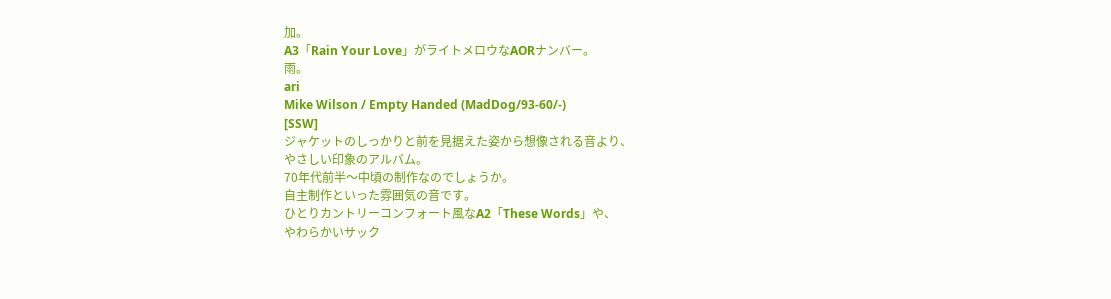加。
A3「Rain Your Love」がライトメロウなAORナンバー。
雨。
ari
Mike Wilson / Empty Handed (MadDog/93-60/-)
[SSW]
ジャケットのしっかりと前を見据えた姿から想像される音より、
やさしい印象のアルバム。
70年代前半〜中頃の制作なのでしょうか。
自主制作といった雰囲気の音です。
ひとりカントリーコンフォート風なA2「These Words」や、
やわらかいサック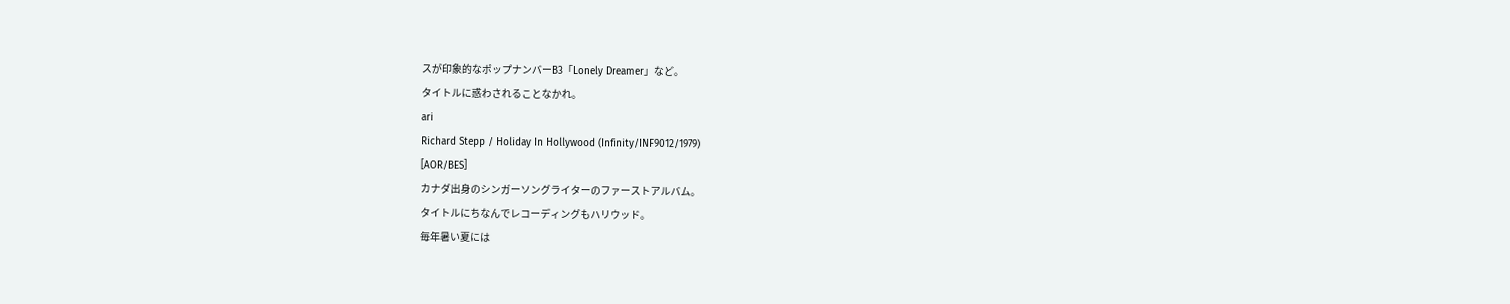スが印象的なポップナンバーB3「Lonely Dreamer」など。
タイトルに惑わされることなかれ。
ari
Richard Stepp / Holiday In Hollywood (Infinity/INF9012/1979)
[AOR/BES]
カナダ出身のシンガーソングライターのファーストアルバム。
タイトルにちなんでレコーディングもハリウッド。
毎年暑い夏には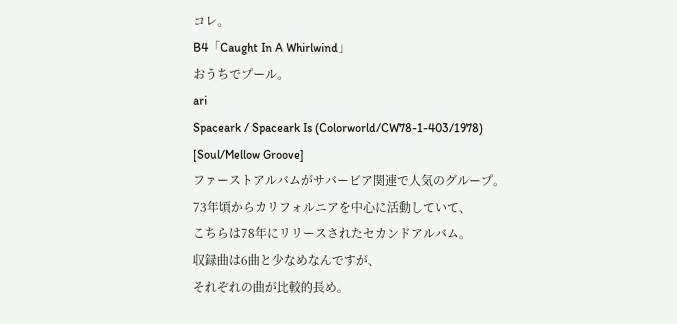コレ。
B4「Caught In A Whirlwind」
おうちでプール。
ari
Spaceark / Spaceark Is (Colorworld/CW78-1-403/1978)
[Soul/Mellow Groove]
ファーストアルバムがサバービア関連で人気のグループ。
73年頃からカリフォルニアを中心に活動していて、
こちらは78年にリリースされたセカンドアルバム。
収録曲は6曲と少なめなんですが、
それぞれの曲が比較的長め。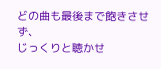どの曲も最後まで飽きさせず、
じっくりと聴かせ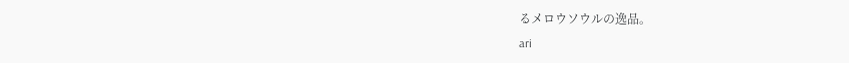るメロウソウルの逸品。
ari